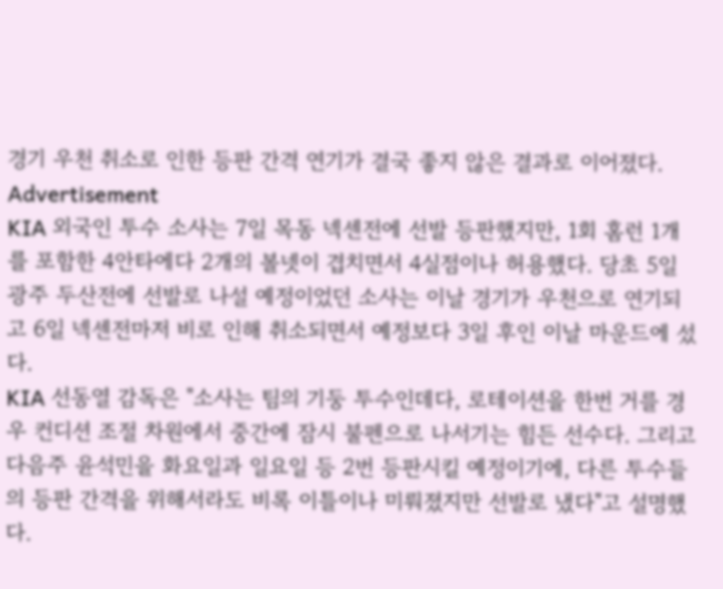경기 우천 취소로 인한 등판 간격 연기가 결국 좋지 않은 결과로 이어졌다.
Advertisement
KIA 외국인 투수 소사는 7일 목동 넥센전에 선발 등판했지만, 1회 홈런 1개를 포함한 4안타에다 2개의 볼넷이 겹치면서 4실점이나 허용했다. 당초 5일 광주 두산전에 선발로 나설 예정이었던 소사는 이날 경기가 우천으로 연기되고 6일 넥센전마저 비로 인해 취소되면서 예정보다 3일 후인 이날 마운드에 섰다.
KIA 선동열 감독은 "소사는 팀의 기둥 투수인데다, 로테이션을 한번 거를 경우 컨디션 조절 차원에서 중간에 잠시 불펜으로 나서기는 힘든 선수다. 그리고 다음주 윤석민을 화요일과 일요일 등 2번 등판시킬 예정이기에, 다른 투수들의 등판 간격을 위해서라도 비록 이틀이나 미뤄졌지만 선발로 냈다"고 설명했다.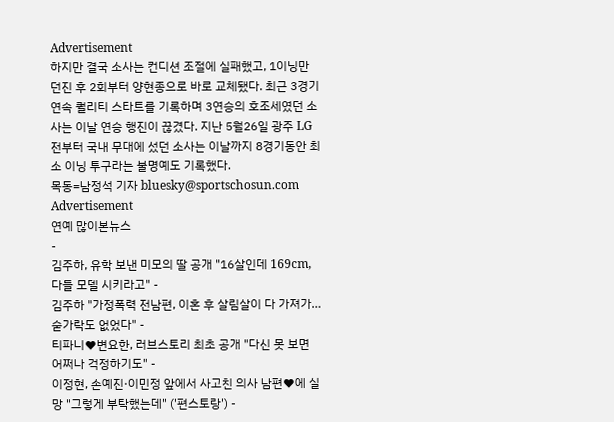Advertisement
하지만 결국 소사는 컨디션 조절에 실패했고, 1이닝만 던진 후 2회부터 양현종으로 바로 교체됐다. 최근 3경기 연속 퀄리티 스타트를 기록하며 3연승의 호조세였던 소사는 이날 연승 행진이 끊겼다. 지난 5월26일 광주 LG전부터 국내 무대에 섰던 소사는 이날까지 8경기동안 최소 이닝 투구라는 불명예도 기록했다.
목동=남정석 기자 bluesky@sportschosun.com
Advertisement
연예 많이본뉴스
-
김주하, 유학 보낸 미모의 딸 공개 "16살인데 169cm, 다들 모델 시키라고" -
김주하 "가정폭력 전남편, 이혼 후 살림살이 다 가져가…숟가락도 없었다" -
티파니♥변요한, 러브스토리 최초 공개 "다신 못 보면 어쩌나 걱정하기도" -
이정현, 손예진·이민정 앞에서 사고친 의사 남편♥에 실망 "그렇게 부탁했는데" ('편스토랑') -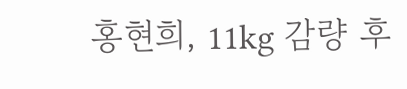홍현희, 11kg 감량 후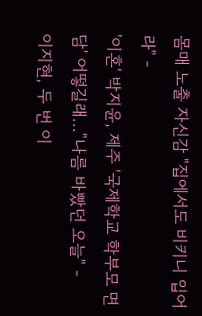몸매 노출 자신감 "집에서도 비키니 입어라" -
'이혼' 박지윤, 제주 '국제학교 학부모 면담' 어떻길래..."나름 바빴던 오늘" -
이지현, 두 번 이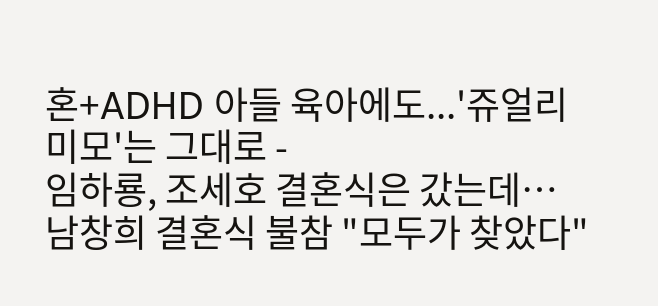혼+ADHD 아들 육아에도...'쥬얼리 미모'는 그대로 -
임하룡, 조세호 결혼식은 갔는데…남창희 결혼식 불참 "모두가 찾았다"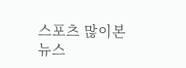스포츠 많이본뉴스